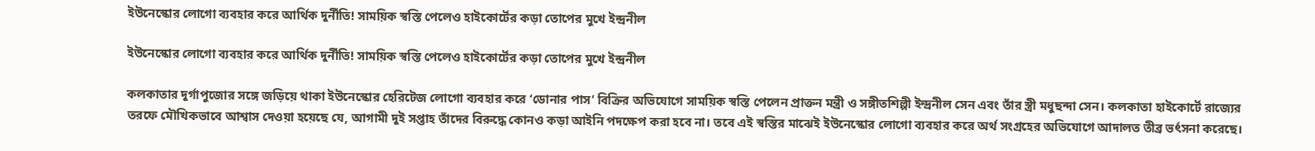ইউনেস্কোর লোগো ব্যবহার করে আর্থিক দুর্নীতি! সাময়িক স্বস্তি পেলেও হাইকোর্টের কড়া তোপের মুখে ইন্দ্রনীল

ইউনেস্কোর লোগো ব্যবহার করে আর্থিক দুর্নীতি! সাময়িক স্বস্তি পেলেও হাইকোর্টের কড়া তোপের মুখে ইন্দ্রনীল

কলকাতার দুর্গাপুজোর সঙ্গে জড়িয়ে থাকা ইউনেস্কোর হেরিটেজ লোগো ব্যবহার করে ‘ডোনার পাস’ বিক্রির অভিযোগে সাময়িক স্বস্তি পেলেন প্রাক্তন মন্ত্রী ও সঙ্গীতশিল্পী ইন্দ্রনীল সেন এবং তাঁর স্ত্রী মধুছন্দা সেন। কলকাতা হাইকোর্টে রাজ্যের তরফে মৌখিকভাবে আশ্বাস দেওয়া হয়েছে যে, আগামী দুই সপ্তাহ তাঁদের বিরুদ্ধে কোনও কড়া আইনি পদক্ষেপ করা হবে না। তবে এই স্বস্তির মাঝেই ইউনেস্কোর লোগো ব্যবহার করে অর্থ সংগ্রহের অভিযোগে আদালত তীব্র ভর্ৎসনা করেছে।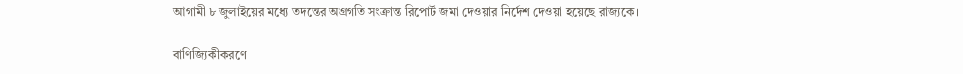আগামী ৮ জুলাইয়ের মধ্যে তদন্তের অগ্রগতি সংক্রান্ত রিপোর্ট জমা দেওয়ার নির্দেশ দেওয়া হয়েছে রাজ্যকে।

বাণিজ্যিকীকরণে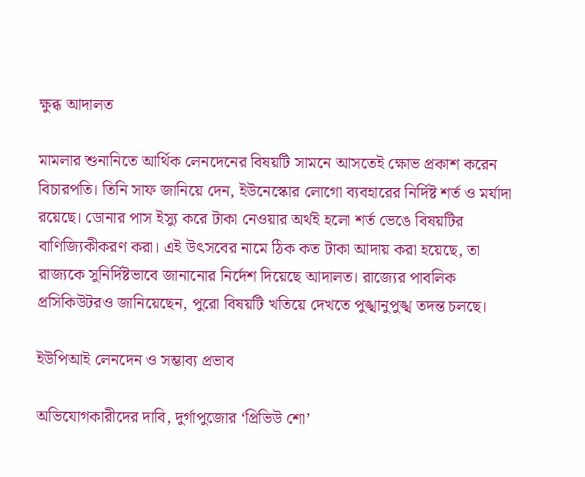ক্ষুব্ধ আদালত

মামলার শুনানিতে আর্থিক লেনদেনের বিষয়টি সামনে আসতেই ক্ষোভ প্রকাশ করেন বিচারপতি। তিনি সাফ জানিয়ে দেন, ইউনেস্কোর লোগো ব্যবহারের নির্দিষ্ট শর্ত ও মর্যাদা রয়েছে। ডোনার পাস ইস্যু করে টাকা নেওয়ার অর্থই হলো শর্ত ভেঙে বিষয়টির বাণিজ্যিকীকরণ করা। এই উৎসবের নামে ঠিক কত টাকা আদায় করা হয়েছে, তা রাজ্যকে সুনির্দিষ্টভাবে জানানোর নির্দেশ দিয়েছে আদালত। রাজ্যের পাবলিক প্রসিকিউটরও জানিয়েছেন, পুরো বিষয়টি খতিয়ে দেখতে পুঙ্খানুপুঙ্খ তদন্ত চলছে।

ইউপিআই লেনদেন ও সম্ভাব্য প্রভাব

অভিযোগকারীদের দাবি, দুর্গাপুজোর ‘প্রিভিউ শো’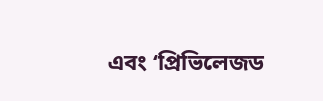এবং ‘প্রিভিলেজড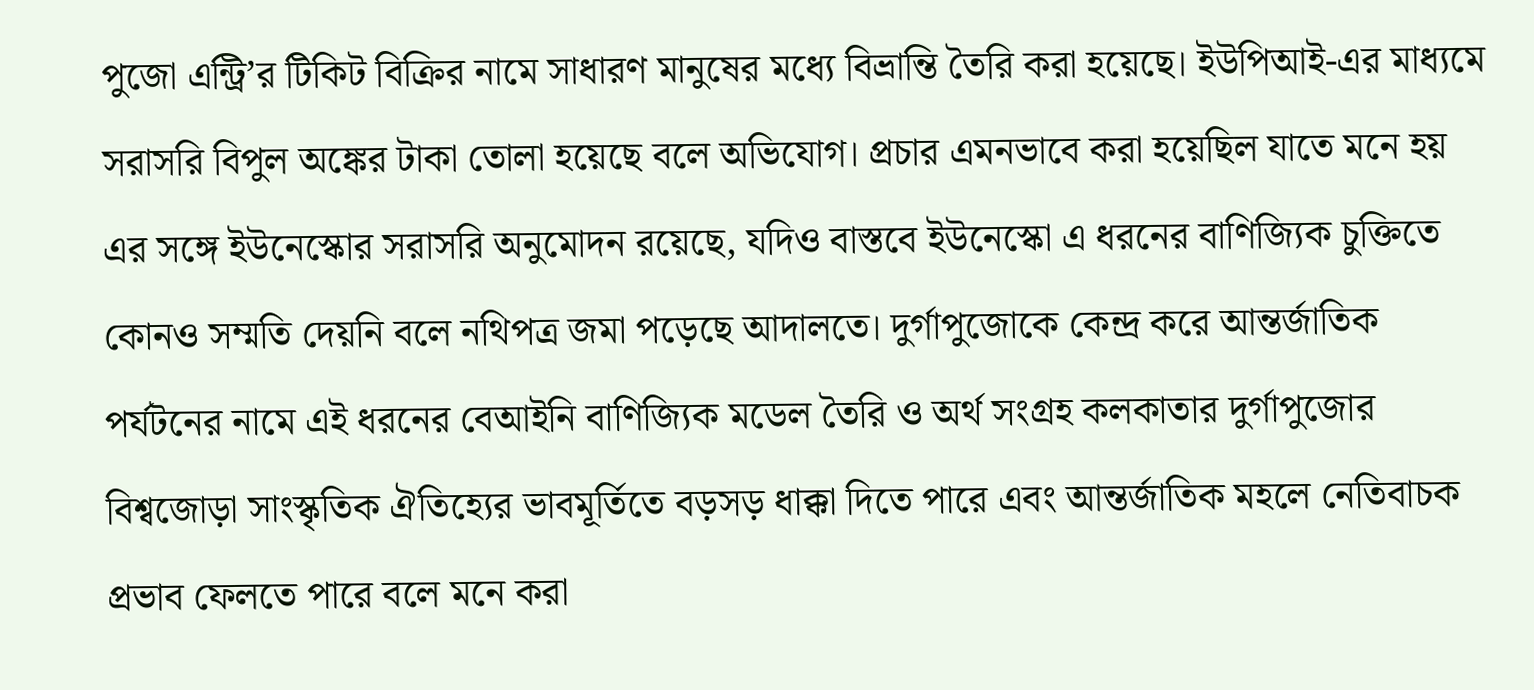পুজো এন্ট্রি’র টিকিট বিক্রির নামে সাধারণ মানুষের মধ্যে বিভ্রান্তি তৈরি করা হয়েছে। ইউপিআই-এর মাধ্যমে সরাসরি বিপুল অঙ্কের টাকা তোলা হয়েছে বলে অভিযোগ। প্রচার এমনভাবে করা হয়েছিল যাতে মনে হয় এর সঙ্গে ইউনেস্কোর সরাসরি অনুমোদন রয়েছে, যদিও বাস্তবে ইউনেস্কো এ ধরনের বাণিজ্যিক চুক্তিতে কোনও সম্মতি দেয়নি বলে নথিপত্র জমা পড়েছে আদালতে। দুর্গাপুজোকে কেন্দ্র করে আন্তর্জাতিক পর্যটনের নামে এই ধরনের বেআইনি বাণিজ্যিক মডেল তৈরি ও অর্থ সংগ্রহ কলকাতার দুর্গাপুজোর বিশ্বজোড়া সাংস্কৃতিক ঐতিহ্যের ভাবমূর্তিতে বড়সড় ধাক্কা দিতে পারে এবং আন্তর্জাতিক মহলে নেতিবাচক প্রভাব ফেলতে পারে বলে মনে করা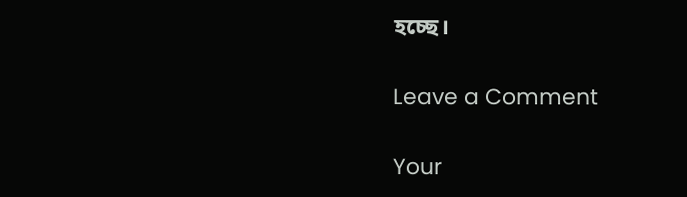হচ্ছে।

Leave a Comment

Your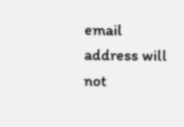email address will not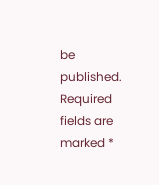be published. Required fields are marked *